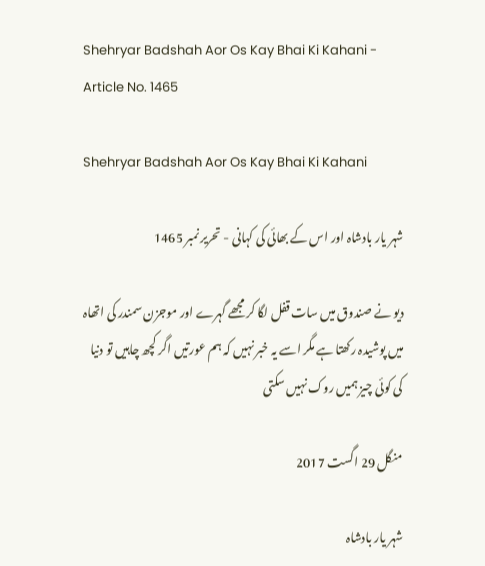Shehryar Badshah Aor Os Kay Bhai Ki Kahani - Article No. 1465

Shehryar Badshah Aor Os Kay Bhai Ki Kahani

شہر یار بادشاہ اور اس کے بھائی کی کہانی - تحریر نمبر 1465

دیو نے صندوق میں سات قفل لگا کر مجھے گہرے اور موجزن سمندر کی اتھاہ میں پوشیدہ رکھتا ہے مگر اسے یہ خبر نہیں کہ ہم عورتیں اگر کچھ چاہیں تو دنیا کی کوئی چیز ہمیں روک نہیں سکتی

منگل 29 اگست 2017

شہر یار بادشاہ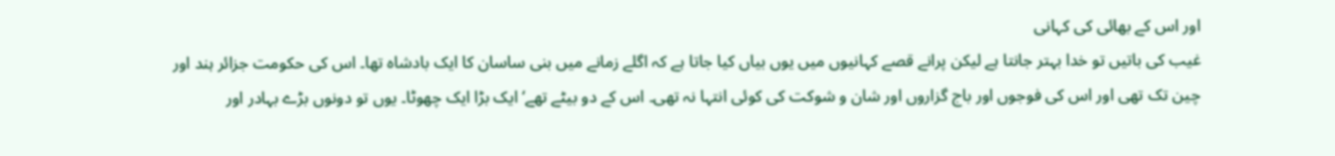اور اس کے بھائی کی کہانی
غیب کی باتیں تو خدا بہتر جانتا ہے لیکن پرانے قصے کہانیوں میں یوں بیاں کیا جاتا ہے کہ اگلے زمانے میں بنی ساسان کا ایک بادشاہ تھا۔ اس کی حکومت جزائر ہند اور چین تک تھی اور اس کی فوجوں اور باج گزاروں اور شان و شوکت کی کوئی انتہا نہ تھی۔ اس کے دو بیٹے تھے‘ ایک بڑا ایک چھوٹا۔ یوں تو دونوں بڑے بہادر اور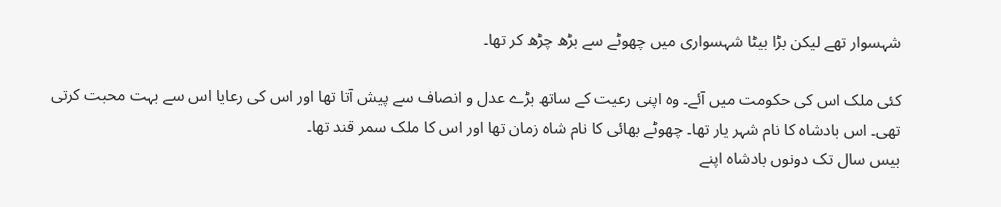شہسوار تھے لیکن بڑا بیٹا شہسواری میں چھوٹے سے بڑھ چڑھ کر تھا۔

کئی ملک اس کی حکومت میں آئے۔ وہ اپنی رعیت کے ساتھ بڑے عدل و انصاف سے پیش آتا تھا اور اس کی رعایا اس سے بہت محبت کرتی تھی۔ اس بادشاہ کا نام شہر یار تھا۔ چھوٹے بھائی کا نام شاہ زمان تھا اور اس کا ملک سمر قند تھا۔
بیس سال تک دونوں بادشاہ اپنے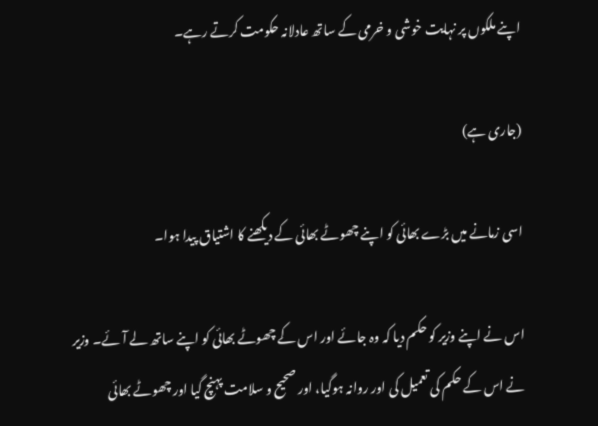اپنے ملکوں پر نہایت خوشی و خرمی کے ساتھ عادلانہ حکومت کرتے رہے۔

(جاری ہے)

اسی زمانے میں بڑے بھائی کو اپنے چھوٹے بھائی کے دیکھنے کا اشتیاق پیدا ہوا۔

اس نے اپنے وزیر کو حکم دیا کہ وہ جائے اور اس کے چھوٹے بھائی کو اپنے ساتھ لے آئے۔ وزیر نے اس کے حکم کی تعمیل کی اور روانہ ہوگیا، اور صحیح و سلامت پہنچ گیا اور چھوٹے بھائی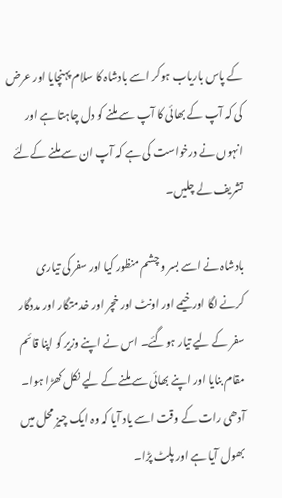کے پاس باریاب ہوکر اسے بادشاہ کا سلام پہنچایا اور عرض کی کہ آپ کے بھائی کا آپ سے ملنے کو دل چاہتا ہے اور انہوں نے درخواست کی ہے کہ آپ ان سے ملنے کےلئے تشریف لے چلیں۔

بادشاہ نے اسے بسر و چشم منظور کیا اور سفر کی تیاری کرنے لگا اور خیمے اور اونٹ اور خچر اور خدمتگار اور مددگار سفر کے لیے تیار ہوگئے۔ اس نے اپنے وزیر کو اپنا قائم مقام بنایا اور اپنے بھائی سے ملنے کے لیے نکل کھڑا ہوا۔ آدھی رات کے وقت اسے یاد آیا کہ وہ ایک چیز محل میں بھول آیا ہے اور پلٹ پڑا۔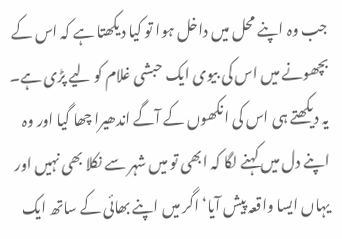جب وہ اپنے محل میں داخل ہوا تو کیا دیکھتا ہے کہ اس کے بچھونے میں اس کی بیوی ایک حبشی غلام کو لیے پڑی ہے۔
یہ دیکھتے ہی اس کی انکھوں کے آگے اندھیرا چھا گیا اور وہ اپنے دل میں کہنے لگا کہ ابھی تو میں شہر سے نکلا بھی نہیں اور یہاں ایسا واقعہ پیش آیا‘ اگر میں اپنے بھائی کے ساتھ ایک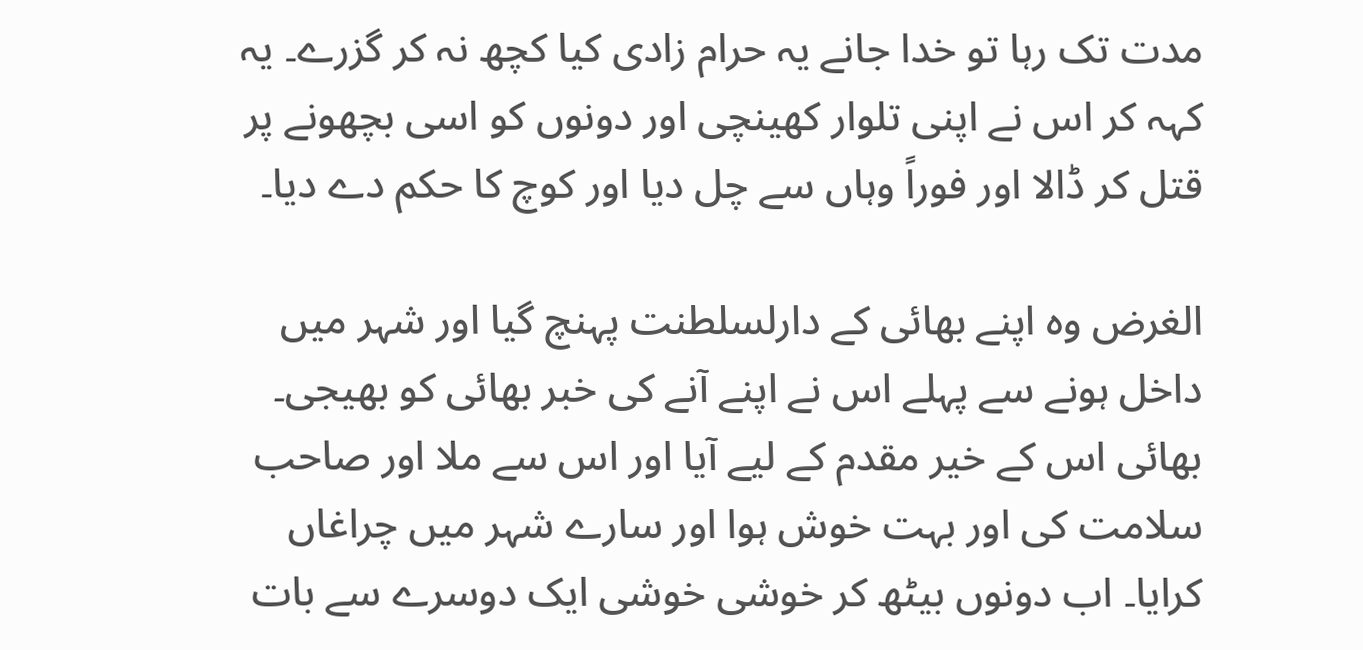مدت تک رہا تو خدا جانے یہ حرام زادی کیا کچھ نہ کر گزرے۔ یہ کہہ کر اس نے اپنی تلوار کھینچی اور دونوں کو اسی بچھونے پر قتل کر ڈالا اور فوراً وہاں سے چل دیا اور کوچ کا حکم دے دیا۔

الغرض وہ اپنے بھائی کے دارلسلطنت پہنچ گیا اور شہر میں داخل ہونے سے پہلے اس نے اپنے آنے کی خبر بھائی کو بھیجی۔ بھائی اس کے خیر مقدم کے لیے آیا اور اس سے ملا اور صاحب سلامت کی اور بہت خوش ہوا اور سارے شہر میں چراغاں کرایا۔ اب دونوں بیٹھ کر خوشی خوشی ایک دوسرے سے بات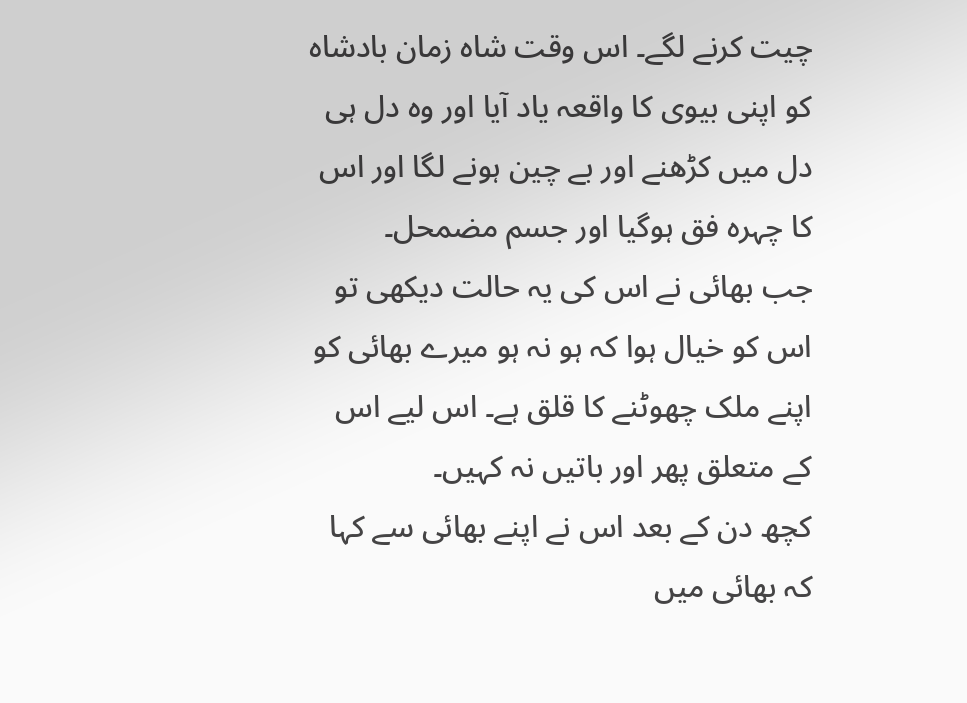چیت کرنے لگے۔ اس وقت شاہ زمان بادشاہ کو اپنی بیوی کا واقعہ یاد آیا اور وہ دل ہی دل میں کڑھنے اور بے چین ہونے لگا اور اس کا چہرہ فق ہوگیا اور جسم مضمحل۔
جب بھائی نے اس کی یہ حالت دیکھی تو اس کو خیال ہوا کہ ہو نہ ہو میرے بھائی کو اپنے ملک چھوٹنے کا قلق ہے۔ اس لیے اس کے متعلق پھر اور باتیں نہ کہیں۔
کچھ دن کے بعد اس نے اپنے بھائی سے کہا کہ بھائی میں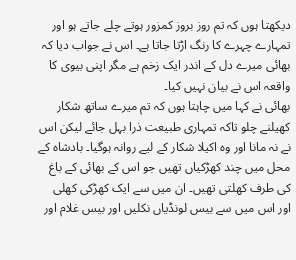دیکھتا ہوں کہ تم روز بروز کمزور ہوتے چلے جاتے ہو اور تمہارے چہرے کا رنگ اڑتا جاتا ہے۔ اس نے جواب دیا کہ بھائی میرے دل کے اندر ایک زخم ہے مگر اپنی بیوی کا واقعہ اس نے بیان نہیں کیا۔
بھائی نے کہا میں چاہتا ہوں کہ تم میرے ساتھ شکار کھیلنے چلو تاکہ تمہاری طبیعت ذرا بہل جائے لیکن اس نے نہ مانا اور وہ اکیلا شکار کے لیے روانہ ہوگیا۔ بادشاہ کے محل میں چند کھڑکیاں تھیں جو اس کے بھائی کے باغ کی طرف کھلتی تھیں۔ ان میں سے ایک کھڑکی کھلی اور اس میں سے بیس لونڈیاں نکلیں اور بیس غلام اور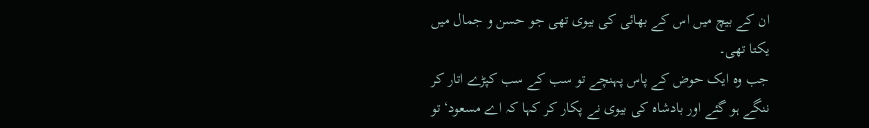ان کے بیچ میں اس کے بھائی کی بیوی تھی جو حسن و جمال میں یکتا تھی۔
جب وہ ایک حوض کے پاس پہنچے تو سب کے سب کپڑے اتار کر ننگے ہو گئے اور بادشاہ کی بیوی نے پکار کر کہا کہ اے مسعود‘ تو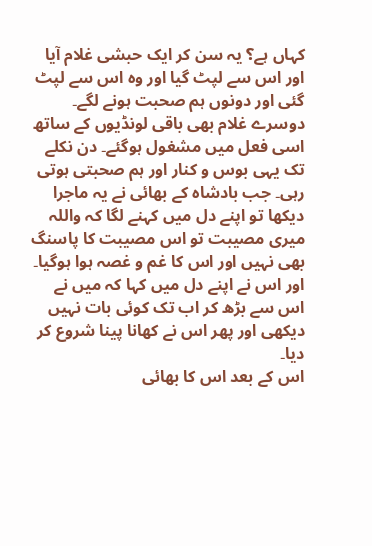کہاں ہے؟ یہ سن کر ایک حبشی غلام آیا اور اس سے لپٹ گیا اور وہ اس سے لپٹ گئی اور دونوں ہم صحبت ہونے لگے۔ دوسرے غلام بھی باقی لونڈیوں کے ساتھ اسی فعل میں مشغول ہوگئے۔ دن نکلے تک یہی بوس و کنار اور ہم صحبتی ہوتی رہی۔ جب بادشاہ کے بھائی نے یہ ماجرا دیکھا تو اپنے دل میں کہنے لگا کہ واللہ میری مصیبت تو اس مصیبت کا پاسنگ بھی نہیں اور اس کا غم و غصہ ہوا ہوگیا۔
اور اس نے اپنے دل میں کہا کہ میں نے اس سے بڑھ کر اب تک کوئی بات نہیں دیکھی اور پھر اس نے کھانا پینا شروع کر دیا۔
اس کے بعد اس کا بھائی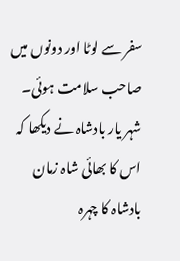سفر سے لوٹا اور دونوں میں صاحب سلامت ہوئی۔ شہر یار بادشاہ نے دیکھا کہ اس کا بھائی شاہ زمان بادشاہ کا چہرہ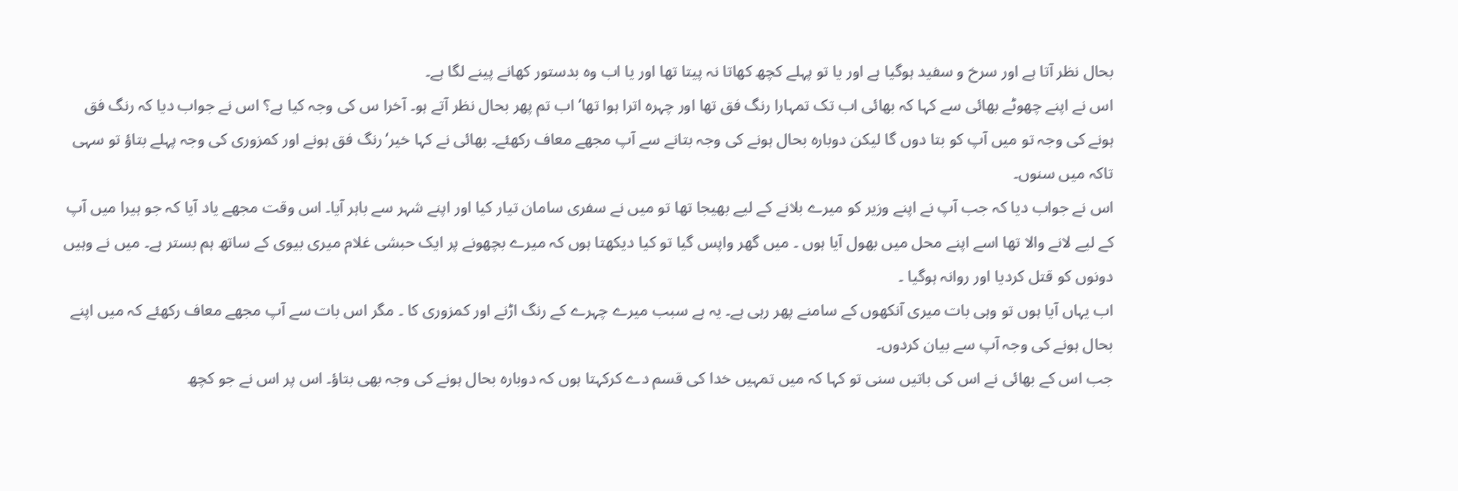بحال نظر آتا ہے اور سرخ و سفید ہوگیا ہے اور یا تو پہلے کچھ کھاتا نہ پیتا تھا اور یا اب وہ بدستور کھانے پینے لگا ہے۔
اس نے اپنے چھوٹے بھائی سے کہا کہ بھائی اب تک تمہارا رنگ فق تھا اور چہرہ اترا ہوا تھا‘ اب تم پھر بحال نظر آتے ہو۔ آخرا س کی وجہ کیا ہے؟ اس نے جواب دیا کہ رنگ فق ہونے کی وجہ تو میں آپ کو بتا دوں گا لیکن دوبارہ بحال ہونے کی وجہ بتانے سے آپ مجھے معاف رکھئے۔ بھائی نے کہا خیر‘رنگ فق ہونے اور کمزوری کی وجہ پہلے بتاؤ تو سہی تاکہ میں سنوں۔
اس نے جواب دیا کہ جب آپ نے اپنے وزیر کو میرے بلانے کے لیے بھیجا تھا تو میں نے سفری سامان تیار کیا اور اپنے شہر سے باہر آیا۔ اس وقت مجھے یاد آیا کہ جو ہیرا میں آپ کے لیے لانے والا تھا اسے اپنے محل میں بھول آیا ہوں ۔ میں گھر واپس گیا تو کیا دیکھتا ہوں کہ میرے بچھونے پر ایک حبشی غلام میری بیوی کے ساتھ ہم بستر ہے۔ میں نے وہیں دونوں کو قتل کردیا اور روانہ ہوگیا ۔
اب یہاں آیا ہوں تو وہی بات میری آنکھوں کے سامنے پھر رہی ہے۔ یہ ہے سبب میرے چہرے کے رنگ اڑنے اور کمزوری کا ۔ مگر اس بات سے آپ مجھے معاف رکھئے کہ میں اپنے بحال ہونے کی وجہ آپ سے بیان کردوں۔
جب اس کے بھائی نے اس کی باتیں سنی تو کہا کہ میں تمہیں خدا کی قسم دے کرکہتا ہوں کہ دوبارہ بحال ہونے کی وجہ بھی بتاؤ۔ اس پر اس نے جو کچھ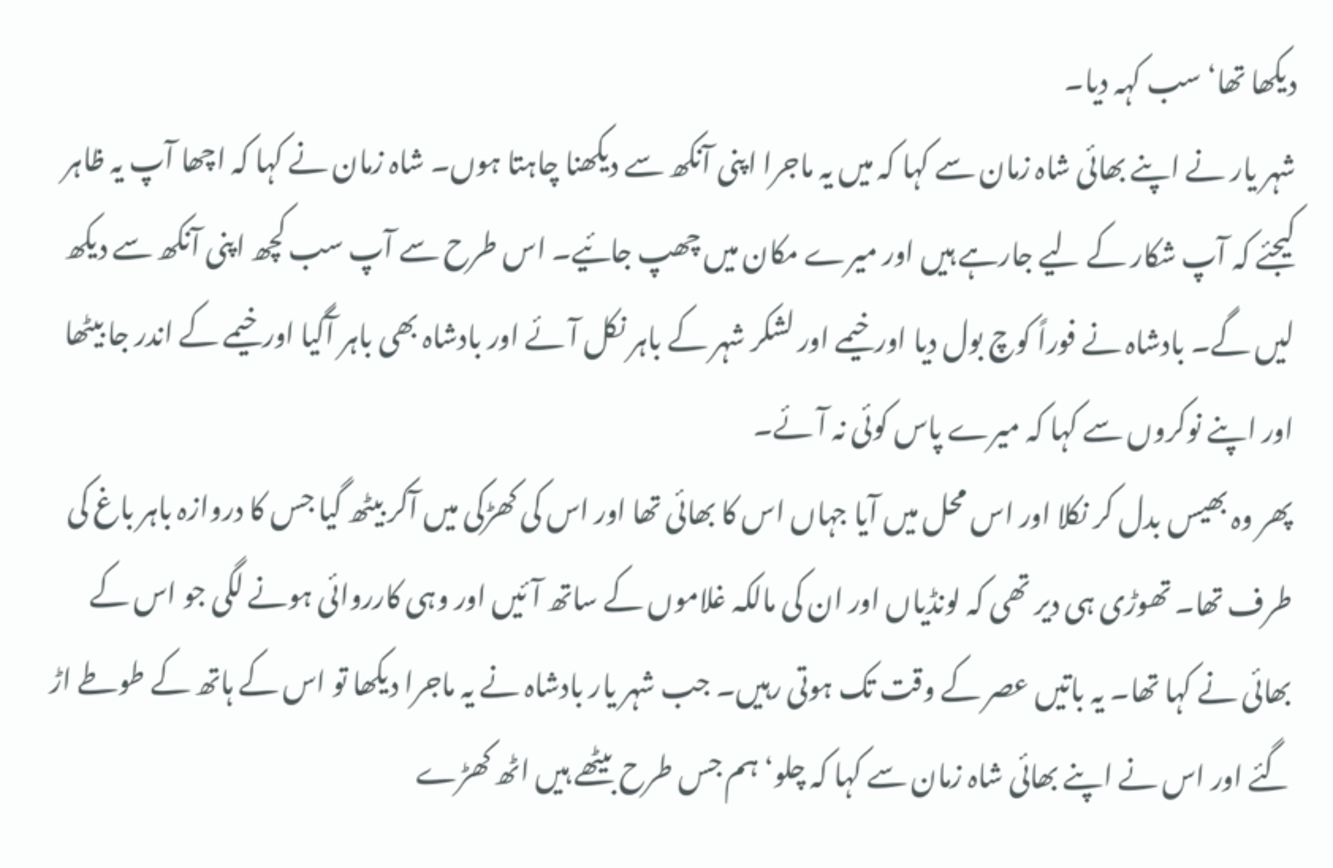دیکھا تھا‘ سب کہہ دیا۔
شہر یار نے اپنے بھائی شاہ زمان سے کہا کہ میں یہ ماجرا اپنی آنکھ سے دیکھنا چاہتا ہوں۔ شاہ زمان نے کہا کہ اچھا آپ یہ ظاہر کیجئے کہ آپ شکار کے لیے جارہے ہیں اور میرے مکان میں چھپ جائیے۔ اس طرح سے آپ سب کچھ اپنی آنکھ سے دیکھ لیں گے۔ بادشاہ نے فوراً کوچ بول دیا اور خیمے اور لشکر شہر کے باہر نکل آئے اور بادشاہ بھی باہر آگیا اور خیمے کے اندر جا بیٹھا اور اپنے نوکروں سے کہا کہ میرے پاس کوئی نہ آئے۔
پھر وہ بھیس بدل کر نکلا اور اس محل میں آیا جہاں اس کا بھائی تھا اور اس کی کھڑکی میں آکر بیٹھ گیا جس کا دروازہ باہر باغ کی طرف تھا۔ تھوڑی ہی دیر تھی کہ لونڈیاں اور ان کی مالکہ غلاموں کے ساتھ آئیں اور وہی کارروائی ہونے لگی جو اس کے بھائی نے کہا تھا۔ یہ باتیں عصر کے وقت تک ہوتی رہیں۔ جب شہر یار بادشاہ نے یہ ماجرا دیکھا تو اس کے ہاتھ کے طوطے اڑ گئے اور اس نے اپنے بھائی شاہ زمان سے کہا کہ چلو‘ ہم جس طرح بیٹھے ہیں اٹھ کھڑے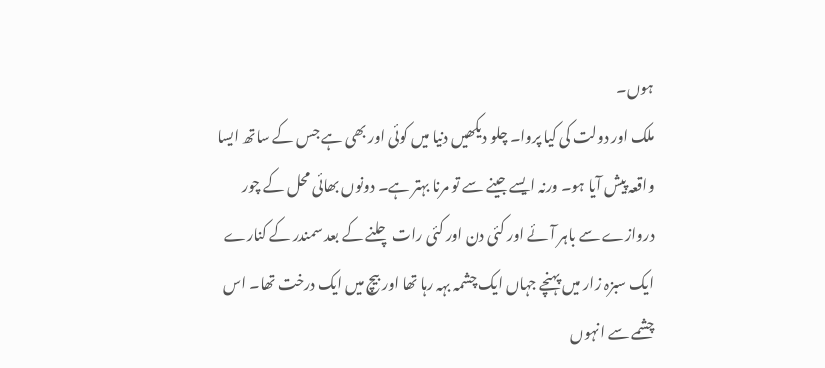ہوں۔
ملک اور دولت کی کیا پروا۔ چلو دیکھیں دنیا میں کوئی اور بھی ہے جس کے ساتھ ایسا واقعہ پیش آیا ہو۔ ورنہ ایسے جینے سے تو مرنا بہتر ہے۔ دونوں بھائی محل کے چور دروازے سے باہر آئے اور کئی دن اور کئی رات چلنے کے بعد سمندر کے کنارے ایک سبزہ زار میں پہنچے جہاں ایک چشمہ بہہ رہا تھا اور بیچ میں ایک درخت تھا۔ اس چشمے سے انہوں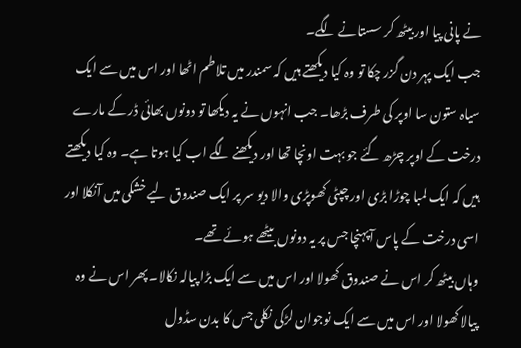نے پانی پیا اور بیٹھ کر سستانے لگے۔
جب ایک پہر دن گزر چکا تو وہ کیا دیکھتے ہیں کہ سمندر میں تلاطم اٹھا اور اس میں سے ایک سیاہ ستون سا اوپر کی طرف بڑھا۔ جب انہوں نے یہ دیکھا تو دونوں بھائی ڈر کے مارے درخت کے اوپر چڑھ گئے جو بہت اونچا تھا اور دیکھنے لگے اب کیا ہوتا ہے۔ وہ کیا دیکھتے ہیں کہ ایک لمبا چوڑا بڑی اور چپٹی کھوپڑی والا دیو سر پر ایک صندوق لیے خشکی میں آنکلا اور اسی درخت کے پاس آپہنچا جس پر یہ دونوں بیٹھے ہوئے تھے۔
وہاں بیٹھ کر اس نے صندوق کھولا اور اس میں سے ایک بڑا پیالہ نکالا۔ پھر اس نے وہ پیالا کھولا اور اس میں سے ایک نوجوان لڑکی نکلی جس کا بدن سڈول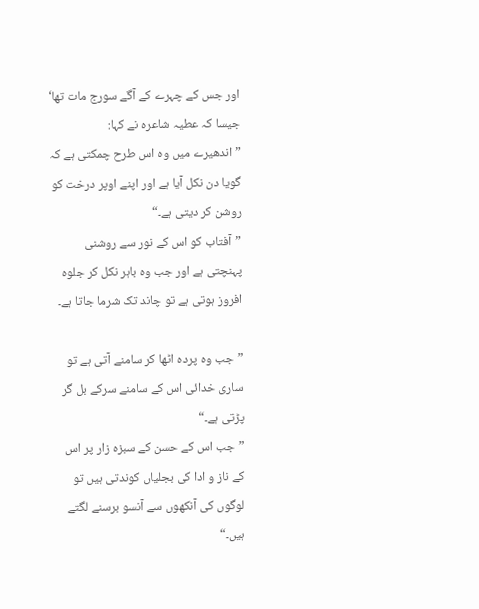اور جس کے چہرے کے آگے سورج مات تھا‘ جیسا کہ عطیہ شاعرہ نے کہا:
”اندھیرے میں وہ اس طرح چمکتی ہے کہ گویا دن نکل آیا ہے اور اپنے اوپر درخت کو روشن کر دیتی ہے۔“
”آفتاب کو اس کے نور سے روشنی پہنچتی ہے اور جب وہ باہر نکل کر جلوہ افروز ہوتی ہے تو چاند تک شرما جاتا ہے۔

”جب وہ پردہ اٹھا کر سامنے آتی ہے تو ساری خدائی اس کے سامنے سرکے بل گر پڑتی ہے۔“
”جب اس کے حسن کے سبزہ زار پر اس کے ناز و ادا کی بجلیاں کوندتی ہیں تو لوگوں کی آنکھوں سے آنسو برسنے لگتے ہیں۔“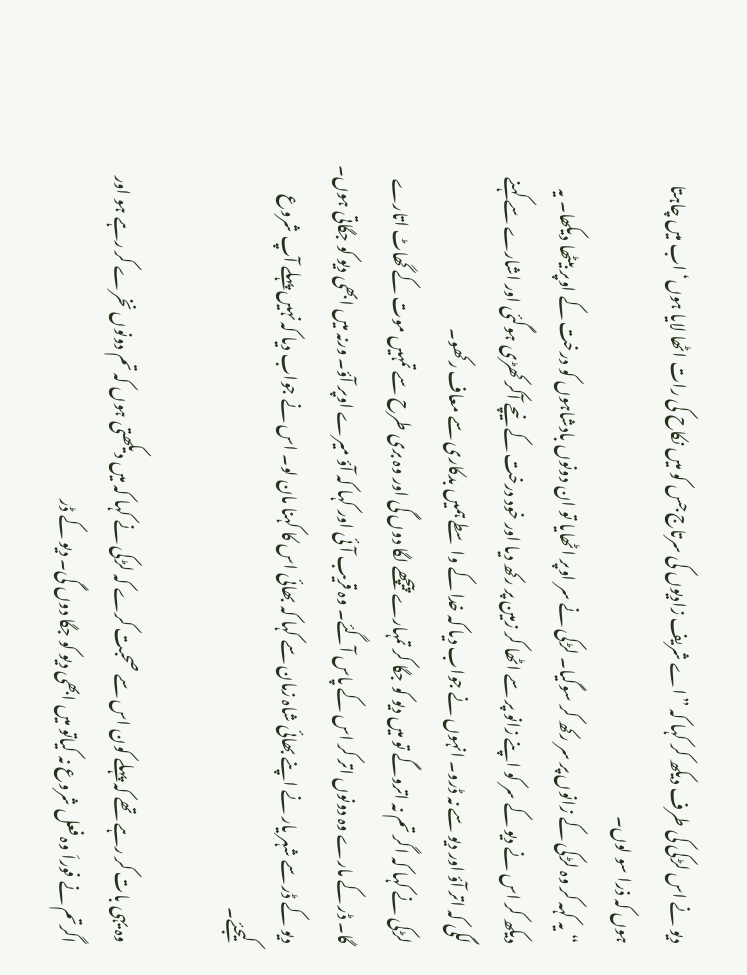دیو نے اس لڑکی کی طرف دیکھ کر کہا کہ ”اے شریف زادیوں کی سرتاج جس کو میں نکاح کی رات اٹھا لایا ہوں‘ اب میں چاہتا ہوں کہ ذرا سو لوں۔
“ یہ کہہ کر وہ لڑکی کے زانوں پر سر رکھ کر سوگیا۔ لڑکی نے سر اوپر اٹھایا تو ان دونوں بادشاہوں کو درخت کے اوپر بیٹھا دیکھا۔ یہ دیکھ کر اس نے دیو کے سر کو اپنے زانو پر سے اٹھا کر زمین پر رکھ دیا اور خود درخت کے نیچے آکر کھڑی ہوگئی اور اشارے سے کہنے لگی کہ اتر آؤ اور دیو سے نہ ڈرو۔ انہوں نے جواب دیا کہ خدا کے واسطے ہمیں بدکاری سے معاف رکھو۔
لڑکی نے کہا کہ اگر تم نہ اتروگے تو میں دیو کو جگا کر تمہارے پیچھے لگا دوں گی اور وہ بری طرح سے تمہیں موت کے گھاٹ اتارے گا۔ ڈر کے مارے وہ دونوں اتر کر اس کے پاس آگئے۔ وہ قریب آئی اور کہا کہ آؤ میرے اوپر آؤ۔ ورنہ میں ابھی دیو کو جگاتی ہوں۔ دیو کے ڈر سے شہر یار نے اپنے بھائی شاہ زمان سے کہا کہ بھائی اس کا کہنا مان لو۔ اس نے جواب دیا کہ نہیں پہلے آپ شروع کیجئے۔

وہ یہی بات کر رہے تھے کہ پہلے کون اس سے صحبت کرے کہ لڑکی نے کہا کہ میں دیکھتی ہوں کہ تم دونوں نخرے کر رہے ہو اور اگرتم نے فوراَ وہ فعل شروع نہ کیاتو میں ابھی دیو کو جگا دوں گی۔ دیو کے ڈر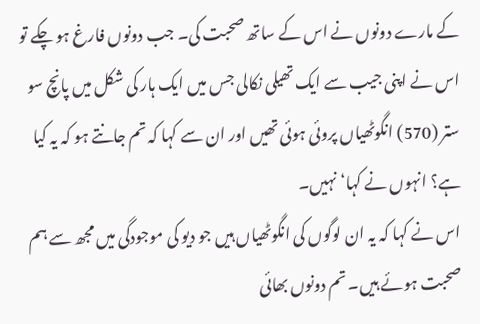کے مارے دونوں نے اس کے ساتھ صحبت کی۔ جب دونوں فارغ ہو چکے تو اس نے اپنی جیب سے ایک تھیلی نکالی جس میں ایک ہار کی شکل میں پانچ سو ستر (570) انگوٹھیاں پروئی ہوئی تھیں اور ان سے کہا کہ تم جانتے ہو کہ یہ کیا ہے؟ انہوں نے کہا‘ نہیں۔
اس نے کہا کہ یہ ان لوگوں کی انگوٹھیاں ہیں جو دیو کی موجودگی میں مجھ سے ہم صحبت ہوئے ہیں۔ تم دونوں بھائی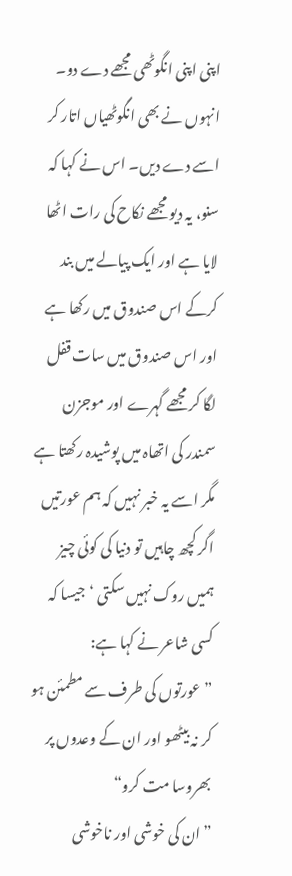اپنی اپنی انگوٹھی مجھے دے دو۔ انہوں نے بھی انگوٹھیاں اتار کر اسے دے دیں۔ اس نے کہا کہ سنو، یہ دیو مجھے نکاح کی رات اٹھا لایا ہے اور ایک پیالے میں بند کرکے اس صندوق میں رکھا ہے اور اس صندوق میں سات قفل لگا کر مجھے گہرے اور موجزن سمندر کی اتھاہ میں پوشیدہ رکھتا ہے مگر اسے یہ خبر نہیں کہ ہم عورتیں اگر کچھ چاہیں تو دنیا کی کوئی چیز ہمیں روک نہیں سکتی ‘جیسا کہ کسی شاعر نے کہا ہے:
”عورتوں کی طرف سے مطمئن ہو کر نہ بیٹھو اور ان کے وعدوں پر بھروسا مت کرو“
”ان کی خوشی اور ناخوشی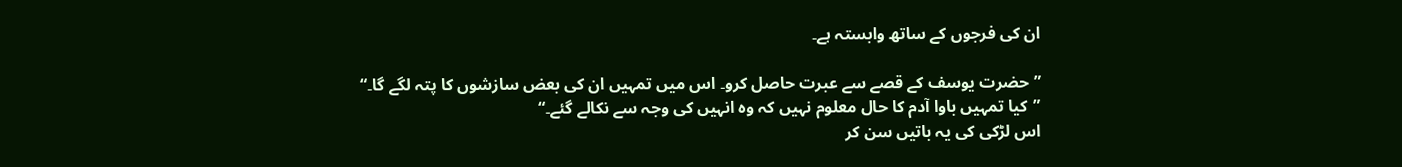ان کی فرجوں کے ساتھ وابستہ ہے۔

”حضرت یوسف کے قصے سے عبرت حاصل کرو۔ اس میں تمہیں ان کی بعض سازشوں کا پتہ لگے گا۔“
”کیا تمہیں باوا آدم کا حال معلوم نہیں کہ وہ انہیں کی وجہ سے نکالے گئے۔“
اس لڑکی کی یہ باتیں سن کر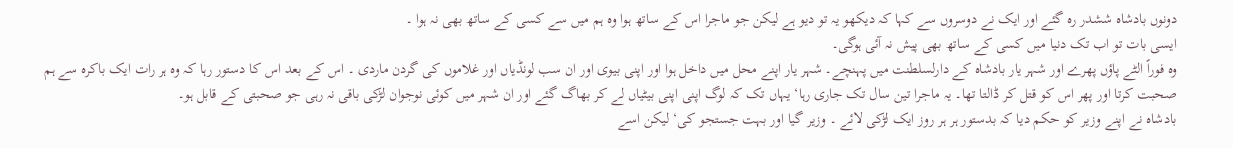دونوں بادشاہ ششدر رہ گئے اور ایک نے دوسروں سے کہا کہ دیکھو یہ تو دیو ہے لیکن جو ماجرا اس کے ساتھ ہوا وہ ہم میں سے کسی کے ساتھ بھی نہ ہوا ۔
ایسی بات تو اب تک دنیا میں کسی کے ساتھ بھی پیش نہ آئی ہوگی۔
وہ فوراً الٹے پاؤں پھرے اور شہر یار بادشاہ کے دارلسلطنت میں پہنچے۔ شہر یار اپنے محل میں داخل ہوا اور اپنی بیوی اور ان سب لونڈیاں اور غلاموں کی گردن ماردی ۔ اس کے بعد اس کا دستور رہا کہ وہ ہر رات ایک باکرہ سے ہم صحبت کرتا اور پھر اس کو قتل کر ڈالتا تھا۔ یہ ماجرا تین سال تک جاری رہا‘ یہاں تک کہ لوگ اپنی اپنی بیٹیاں لے کر بھاگ گئے اور ان شہر میں کوئی نوجوان لڑکی باقی نہ رہی جو صحبتی کے قابل ہو۔
بادشاہ نے اپنے وزیر کو حکم دیا کہ بدستور ہر ہر روز ایک لڑکی لائے ۔ وزیر گیا اور بہت جستجو کی‘ لیکن اسے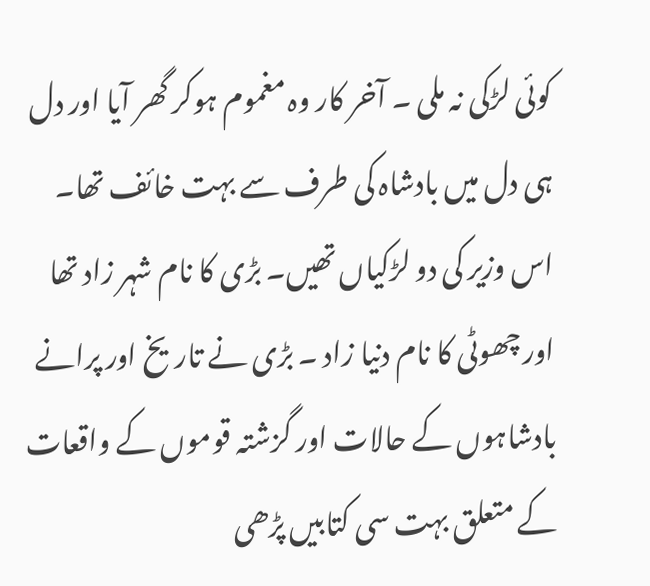کوئی لڑکی نہ ملی ۔ آخر کار وہ مغموم ہوکر گھر آیا اور دل ہی دل میں بادشاہ کی طرف سے بہت خائف تھا۔ اس وزیر کی دو لڑکیاں تھیں۔ بڑی کا نام شہر زاد تھا اور چھوٹی کا نام دنیا زاد ۔ بڑی نے تاریخ اور پرانے بادشاہوں کے حالات اور گزشتہ قوموں کے واقعات کے متعلق بہت سی کتابیں پڑھی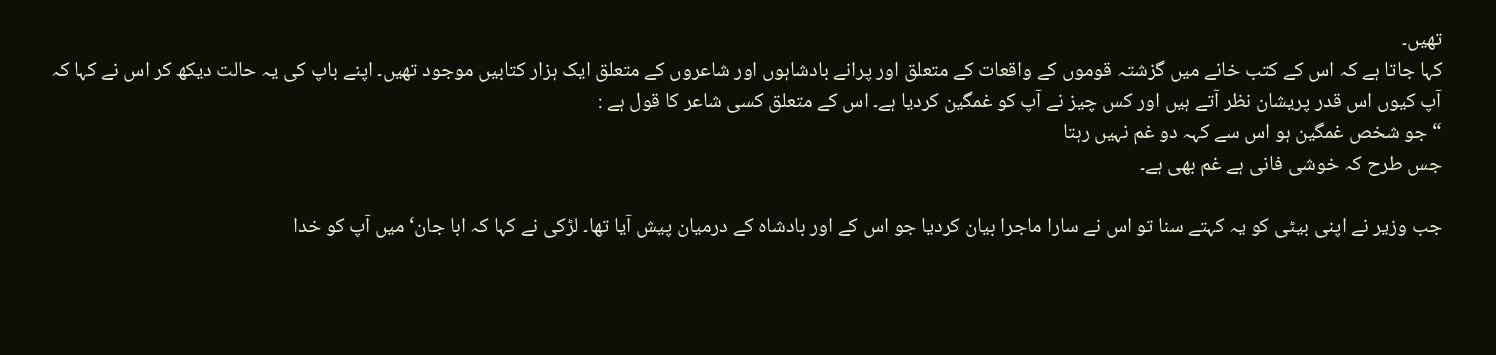تھیں۔
کہا جاتا ہے کہ اس کے کتب خانے میں گزشتہ قوموں کے واقعات کے متعلق اور پرانے بادشاہوں اور شاعروں کے متعلق ایک ہزار کتابیں موجود تھیں۔ اپنے باپ کی یہ حالت دیکھ کر اس نے کہا کہ آپ کیوں اس قدر پریشان نظر آتے ہیں اور کس چیز نے آپ کو غمگین کردیا ہے۔ اس کے متعلق کسی شاعر کا قول ہے :
“جو شخص غمگین ہو اس سے کہہ دو غم نہیں رہتا
جس طرح کہ خوشی فانی ہے غم بھی ہے۔

جب وزیر نے اپنی بیٹی کو یہ کہتے سنا تو اس نے سارا ماجرا بیان کردیا جو اس کے اور بادشاہ کے درمیان پیش آیا تھا۔ لڑکی نے کہا کہ ابا جان‘ میں آپ کو خدا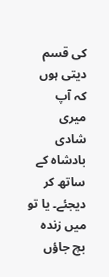کی قسم دیتی ہوں کہ آپ میری شادی بادشاہ کے ساتھ کر دیجئے۔ یا تو میں زندہ بچ جاؤں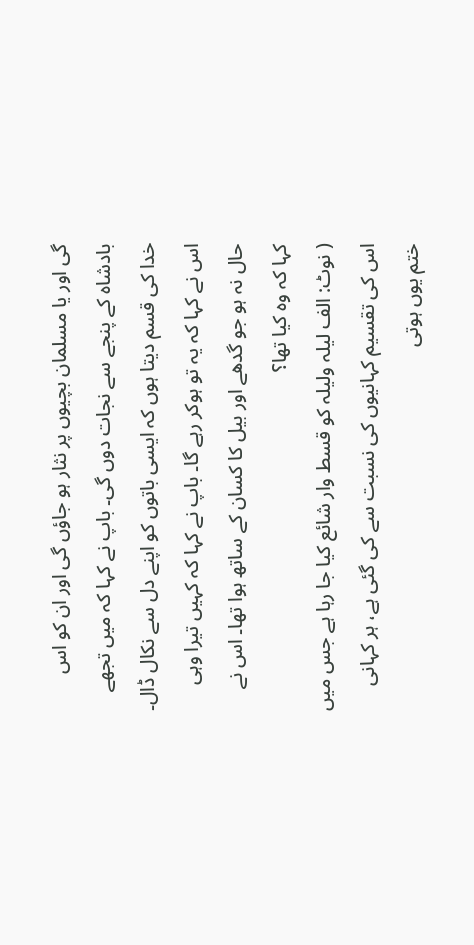گی اور یا مسلمان بچیوں پر نثار ہو جاؤں گی اور ان کو اس بادشاہ کے پنجے سے نجات دوں گی۔ باپ نے کہا کہ میں تجھے خدا کی قسم دیتا ہوں کہ ایسی باتوں کو اپنے دل سے نکال ڈال۔
اس نے کہا کہ یہ تو ہوکر رہے گا۔ باپ نے کہا کہ کہیں تیرا وہی حال نہ ہو جو گدھے اور بیل کا کسان کے ساتھ ہوا تھا۔ اس نے کہا کہ وہ کیا تھا؟
( نوٹ: الف لیلہ ولیلہ کو قسط وار شائع کیا جا رہا ہے جس میں اس کی تقسیم کہانیوں کی نسبت سے کی گئی ہے، ہر کہانی ختم یوں ہوتی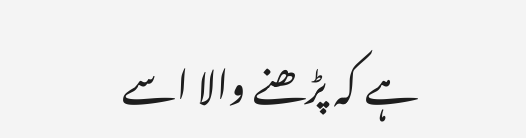ہے کہ پڑھنے والا اسے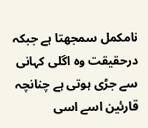نامکمل سمجھتا ہے جبکہ درحقیقت وہ اگلی کہانی سے جڑی ہوتی ہے چنانچہ قارئین اسے اسی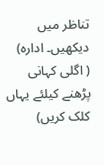تناظر میں دیکھیں۔ ادارہ)
( اگلی کہانی پڑھنے کیلئے یہاں کلک کریں)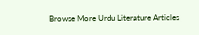Browse More Urdu Literature Articles